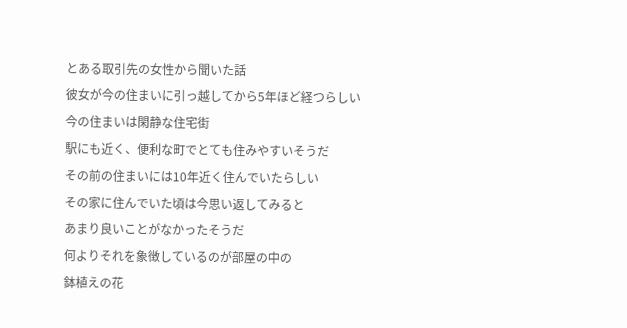とある取引先の女性から聞いた話
彼女が今の住まいに引っ越してから5年ほど経つらしい
今の住まいは閑静な住宅街
駅にも近く、便利な町でとても住みやすいそうだ
その前の住まいには10年近く住んでいたらしい
その家に住んでいた頃は今思い返してみると
あまり良いことがなかったそうだ
何よりそれを象徴しているのが部屋の中の
鉢植えの花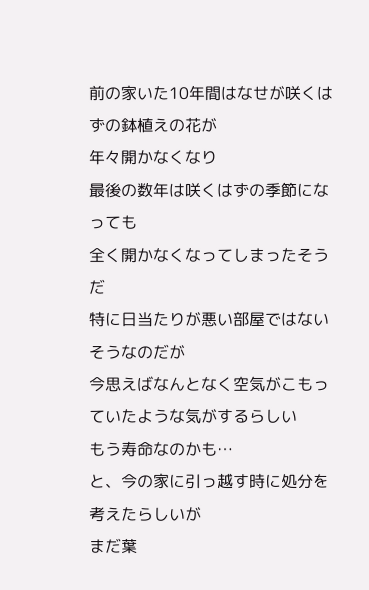前の家いた10年間はなせが咲くはずの鉢植えの花が
年々開かなくなり
最後の数年は咲くはずの季節になっても
全く開かなくなってしまったそうだ
特に日当たりが悪い部屋ではないそうなのだが
今思えばなんとなく空気がこもっていたような気がするらしい
もう寿命なのかも…
と、今の家に引っ越す時に処分を考えたらしいが
まだ葉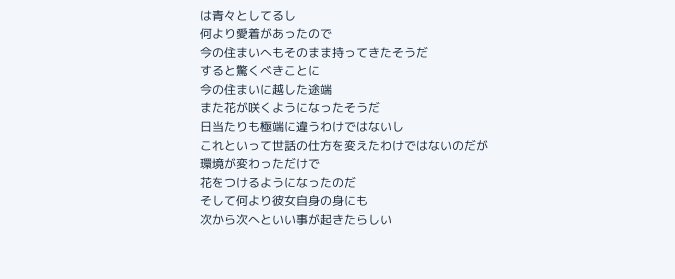は青々としてるし
何より愛着があったので
今の住まいへもそのまま持ってきたそうだ
すると驚くべきことに
今の住まいに越した途端
また花が咲くようになったそうだ
日当たりも極端に違うわけではないし
これといって世話の仕方を変えたわけではないのだが
環境が変わっただけで
花をつけるようになったのだ
そして何より彼女自身の身にも
次から次へといい事が起きたらしい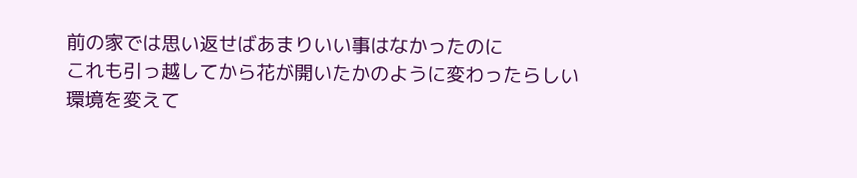前の家では思い返せばあまりいい事はなかったのに
これも引っ越してから花が開いたかのように変わったらしい
環境を変えて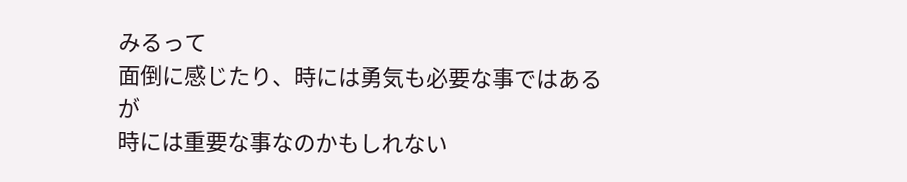みるって
面倒に感じたり、時には勇気も必要な事ではあるが
時には重要な事なのかもしれない